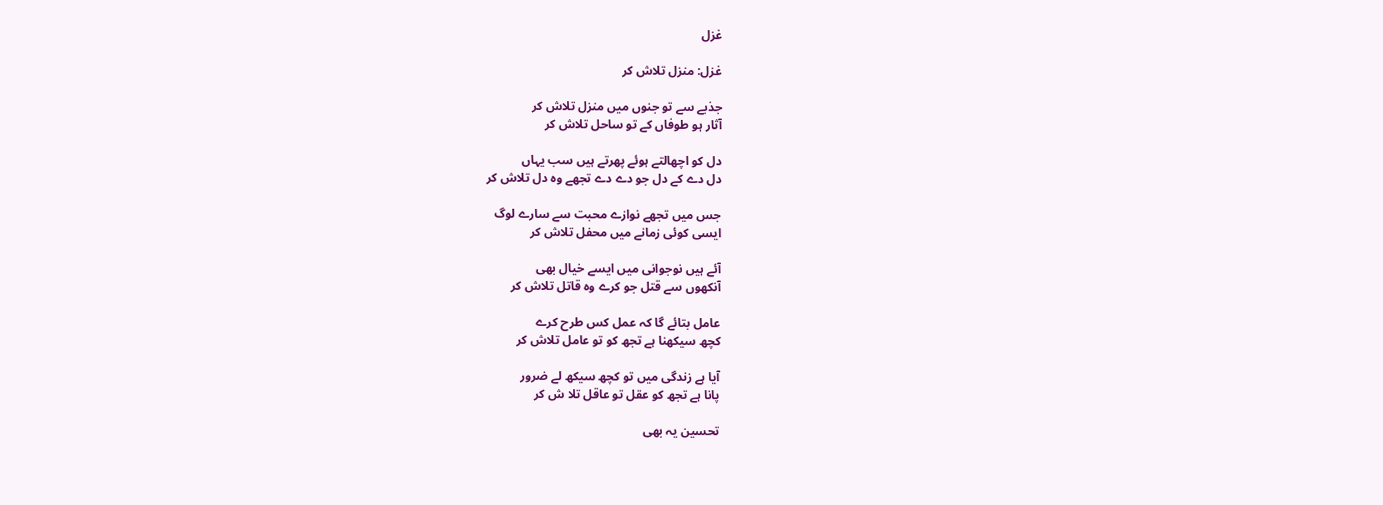غزل

غزل: منزل تلاش کر

جذبے سے تو جنوں میں منزل تلاش کر
آثار ہو طوفاں کے تو ساحل تلاش کر

دل کو اچھالتے ہوئے پھرتے ہیں سب یہاں
دل دے کے دل جو دے دے تجھے وہ دل تلاش کر

جس میں تجھے نوازے محبت سے سارے لوگ
ایسی کوئی زمانے میں محفل تلاش کر

آئے ہیں نوجوانی میں ایسے خیال بھی
آنکھوں سے قتل جو کرے وہ قاتل تلاش کر

عامل بتائے گا کہ عمل کس طرح کرے
کچھ سیکھنا ہے تجھ کو تو عامل تلاش کر

آیا ہے زندگی میں تو کچھ سیکھ لے ضرور
پانا ہے تجھ کو عقل تو عاقل تلا ش کر

تحسین یہ بھی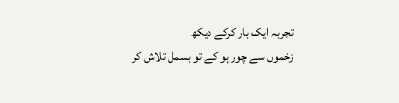تجربہ ایک بار کرکے دیکھ
زخموں سے چور ہو کے تو بسمل تلاش کر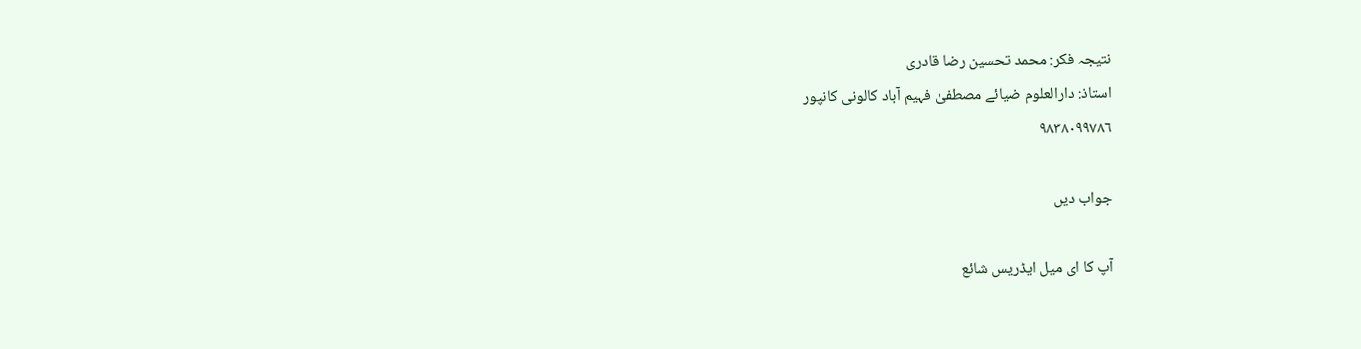نتیجہ فکر: محمد تحسین رضا قادری
استاذ: دارالعلوم ضیائے مصطفیٰ فہیم آباد کالونی کانپور
٩٨٣٨٠٩٩٧٨٦

جواب دیں

آپ کا ای میل ایڈریس شائع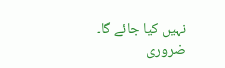نہیں کیا جائے گا۔ ضروری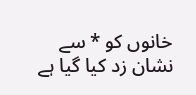خانوں کو * سے نشان زد کیا گیا ہے